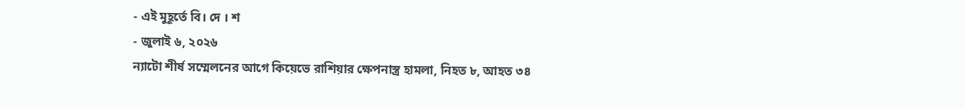- এই মুহূর্তে বি। দে । শ
- জুলাই ৬, ২০২৬
ন্যাটো শীর্ষ সম্মেলনের আগে কিয়েভে রাশিয়ার ক্ষেপনাস্ত্র হামলা, নিহত ৮, আহত ৩৪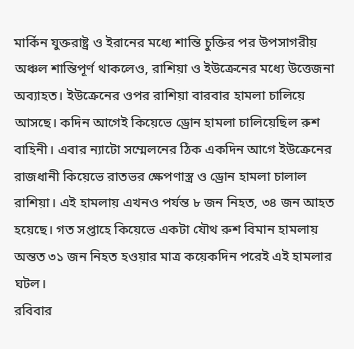মার্কিন যুক্তরাষ্ট্র ও ইরানের মধ্যে শান্তি চুক্তির পর উপসাগরীয় অঞ্চল শান্তিপূর্ণ থাকলেও, রাশিয়া ও ইউক্রেনের মধ্যে উত্তেজনা অব্যাহত। ইউক্রেনের ওপর রাশিয়া বারবার হামলা চালিয়ে আসছে। কদিন আগেই কিয়েভে ড্রোন হামলা চালিয়েছিল রুশ বাহিনী। এবার ন্যাটো সম্মেলনের ঠিক একদিন আগে ইউক্রেনের রাজধানী কিয়েভে রাতভর ক্ষেপণাস্ত্র ও ড্রোন হামলা চালাল রাশিয়া। এই হামলায় এখনও পর্যন্ত ৮ জন নিহত, ৩৪ জন আহত হয়েছে। গত সপ্তাহে কিয়েভে একটা যৌথ রুশ বিমান হামলায় অন্তত ৩১ জন নিহত হওয়ার মাত্র কয়েকদিন পরেই এই হামলার ঘটল।
রবিবার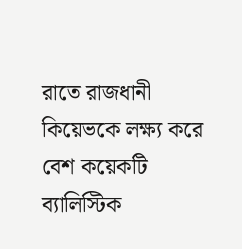রাতে রাজধানী কিয়েভকে লক্ষ্য করে বেশ কয়েকটি ব্যালিস্টিক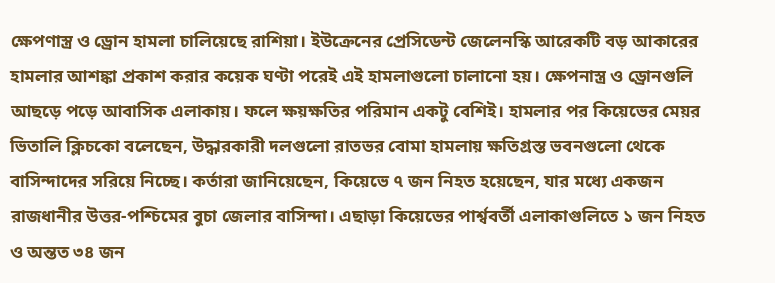ক্ষেপণাস্ত্র ও ড্রোন হামলা চালিয়েছে রাশিয়া। ইউক্রেনের প্রেসিডেন্ট জেলেনস্কি আরেকটি বড় আকারের হামলার আশঙ্কা প্রকাশ করার কয়েক ঘণ্টা পরেই এই হামলাগুলো চালানো হয়। ক্ষেপনাস্ত্র ও ড্রোনগুলি আছড়ে পড়ে আবাসিক এলাকায়। ফলে ক্ষয়ক্ষতির পরিমান একটু বেশিই। হামলার পর কিয়েভের মেয়র ভিতালি ক্লিচকো বলেছেন, উদ্ধারকারী দলগুলো রাতভর বোমা হামলায় ক্ষতিগ্রস্ত ভবনগুলো থেকে বাসিন্দাদের সরিয়ে নিচ্ছে। কর্তারা জানিয়েছেন, কিয়েভে ৭ জন নিহত হয়েছেন, যার মধ্যে একজন রাজধানীর উত্তর-পশ্চিমের বুচা জেলার বাসিন্দা। এছাড়া কিয়েভের পার্শ্ববর্তী এলাকাগুলিতে ১ জন নিহত ও অন্তত ৩৪ জন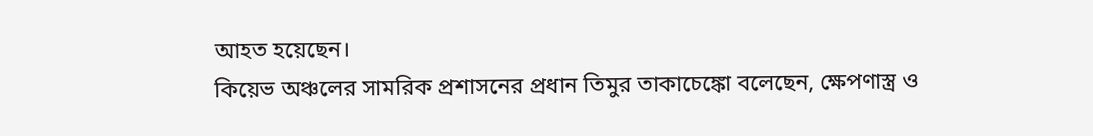আহত হয়েছেন।
কিয়েভ অঞ্চলের সামরিক প্রশাসনের প্রধান তিমুর তাকাচেঙ্কো বলেছেন, ক্ষেপণাস্ত্র ও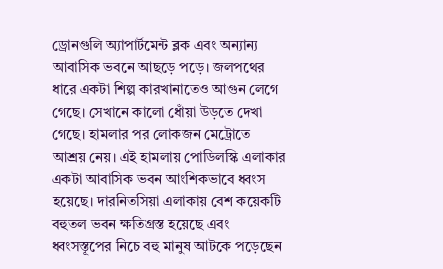ড্রোনগুলি অ্যাপার্টমেন্ট ব্লক এবং অন্যান্য আবাসিক ভবনে আছড়ে পড়ে। জলপথের ধারে একটা শিল্প কারখানাতেও আগুন লেগে গেছে। সেখানে কালো ধোঁয়া উড়তে দেখা গেছে। হামলার পর লোকজন মেট্রোতে আশ্রয় নেয়। এই হামলায় পোডিলস্কি এলাকার একটা আবাসিক ভবন আংশিকভাবে ধ্বংস হয়েছে। দারনিতসিয়া এলাকায় বেশ কয়েকটি বহুতল ভবন ক্ষতিগ্রস্ত হয়েছে এবং ধ্বংসস্তূপের নিচে বহু মানুষ আটকে পড়েছেন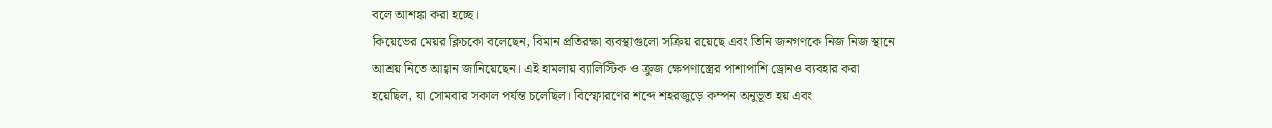বলে আশঙ্কা করা হচ্ছে।
কিয়েভের মেয়র ক্লিচকো বলেছেন, বিমান প্রতিরক্ষা ব্যবস্থাগুলো সক্রিয় রয়েছে এবং তিনি জনগণকে নিজ নিজ স্থানে আশ্রয় নিতে আহ্বান জানিয়েছেন। এই হামলায় ব্যালিস্টিক ও ক্রুজ ক্ষেপণাস্ত্রের পাশাপাশি ড্রোনও ব্যবহার করা হয়েছিল, যা সোমবার সকাল পর্যন্ত চলেছিল। বিস্ফোরণের শব্দে শহরজুড়ে কম্পন অনুভূত হয় এবং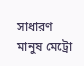সাধারণ মানুষ মেট্রো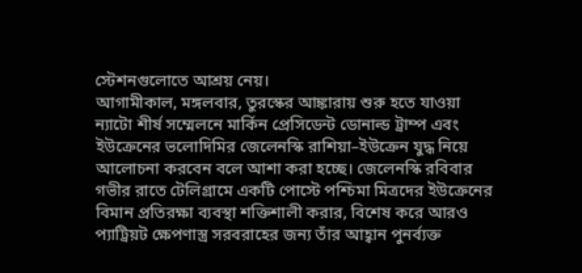স্টেশনগুলোতে আশ্রয় নেয়।
আগামীকাল, মঙ্গলবার, তুরস্কের আঙ্কারায় শুরু হতে যাওয়া ন্যাটো শীর্ষ সম্মেলনে মার্কিন প্রেসিডেন্ট ডোনাল্ড ট্রাম্প এবং ইউক্রেনের ভলোদিমির জেলেনস্কি রাশিয়া–ইউক্রেন যুদ্ধ নিয়ে আলোচনা করবেন বলে আশা করা হচ্ছে। জেলেনস্কি রবিবার গভীর রাতে টেলিগ্রামে একটি পোস্টে পশ্চিমা মিত্রদের ইউক্রেনের বিমান প্রতিরক্ষা ব্যবস্থা শক্তিশালী করার, বিশেষ করে আরও প্যাট্রিয়ট ক্ষেপণাস্ত্র সরবরাহের জন্য তাঁর আহ্বান পুনর্ব্যক্ত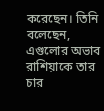করেছেন। তিনি বলেছেন, এগুলোর অভাব রাশিয়াকে তার চার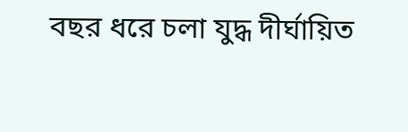বছর ধরে চলা যুদ্ধ দীর্ঘায়িত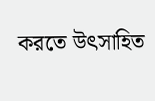করতে উৎসাহিত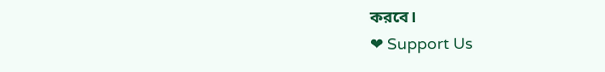করবে।
❤ Support Us